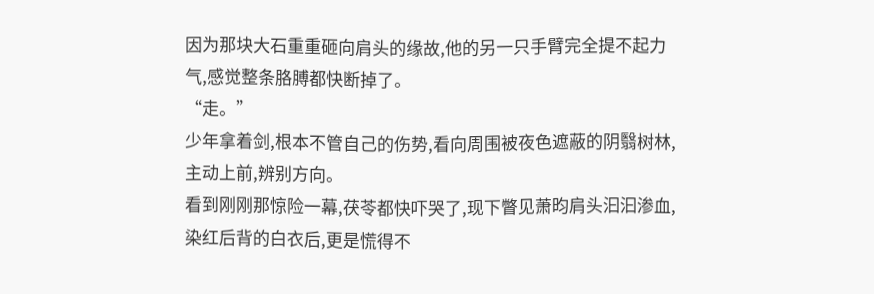因为那块大石重重砸向肩头的缘故,他的另一只手臂完全提不起力气,感觉整条胳膊都快断掉了。
“走。”
少年拿着剑,根本不管自己的伤势,看向周围被夜色遮蔽的阴翳树林,主动上前,辨别方向。
看到刚刚那惊险一幕,茯苓都快吓哭了,现下瞥见萧昀肩头汩汩渗血,染红后背的白衣后,更是慌得不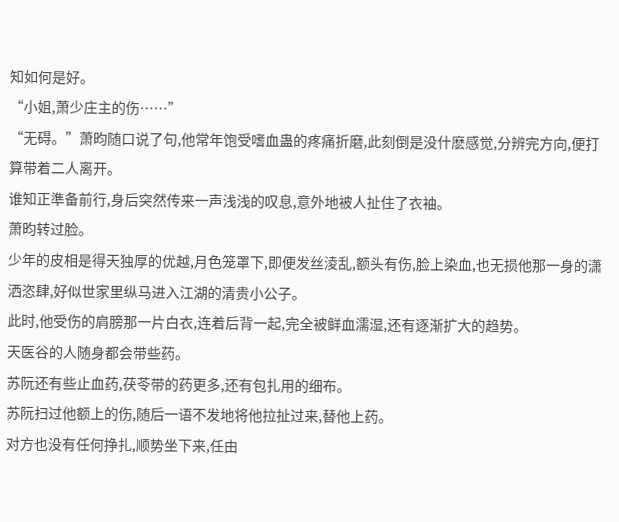知如何是好。
“小姐,萧少庄主的伤……”
“无碍。”萧昀随口说了句,他常年饱受嗜血蛊的疼痛折磨,此刻倒是没什麽感觉,分辨完方向,便打算带着二人离开。
谁知正準备前行,身后突然传来一声浅浅的叹息,意外地被人扯住了衣袖。
萧昀转过脸。
少年的皮相是得天独厚的优越,月色笼罩下,即便发丝淩乱,额头有伤,脸上染血,也无损他那一身的潇洒恣肆,好似世家里纵马进入江湖的清贵小公子。
此时,他受伤的肩膀那一片白衣,连着后背一起,完全被鲜血濡湿,还有逐渐扩大的趋势。
天医谷的人随身都会带些药。
苏阮还有些止血药,茯苓带的药更多,还有包扎用的细布。
苏阮扫过他额上的伤,随后一语不发地将他拉扯过来,替他上药。
对方也没有任何挣扎,顺势坐下来,任由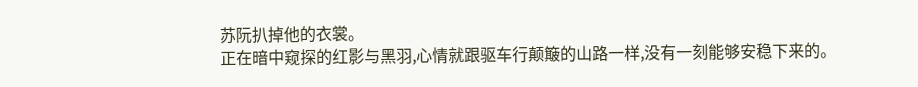苏阮扒掉他的衣裳。
正在暗中窥探的红影与黑羽,心情就跟驱车行颠簸的山路一样,没有一刻能够安稳下来的。